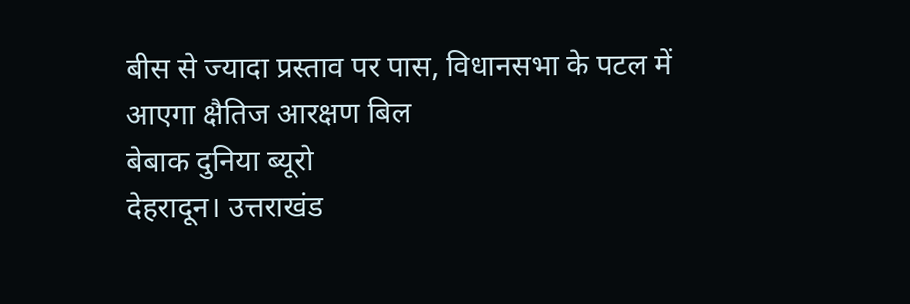बीस से ज्यादा प्रस्ताव पर पास, विधानसभा के पटल में आएगा क्षैतिज आरक्षण बिल
बेबाक दुनिया ब्यूरो
देहरादून। उत्तराखंड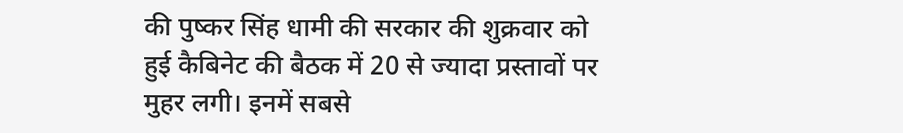की पुष्कर सिंह धामी की सरकार की शुक्रवार को हुई कैबिनेट की बैठक में 20 से ज्यादा प्रस्तावों पर मुहर लगी। इनमें सबसे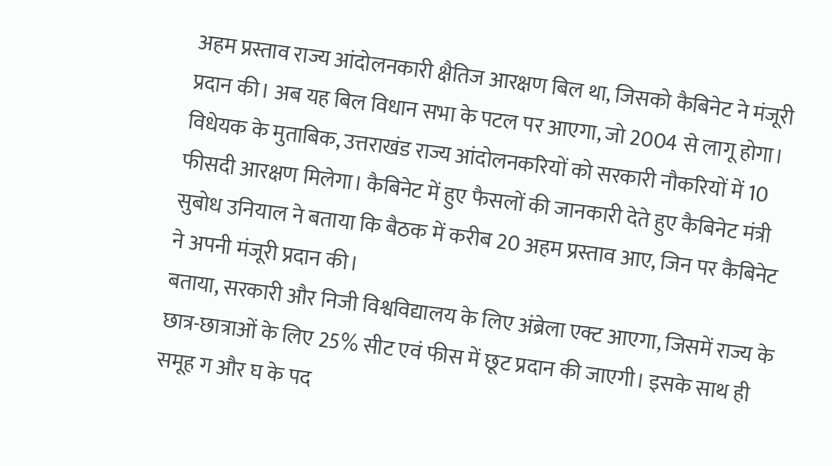अहम प्रस्ताव राज्य आंदोलनकारी क्षैतिज आरक्षण बिल था, जिसको कैबिनेट ने मंजूरी प्रदान की। अब यह बिल विधान सभा के पटल पर आएगा, जो 2004 से लागू होगा।
विधेयक के मुताबिक, उत्तराखंड राज्य आंदोलनकरियों को सरकारी नौकरियों में 10 फीसदी आरक्षण मिलेगा। कैबिनेट में हुए फैसलों की जानकारी देते हुए कैबिनेट मंत्री सुबोध उनियाल ने बताया कि बैठक में करीब 20 अहम प्रस्ताव आए, जिन पर कैबिनेट ने अपनी मंजूरी प्रदान की।
बताया, सरकारी और निजी विश्वविद्यालय के लिए अंब्रेला एक्ट आएगा, जिसमें राज्य के छात्र-छात्राओं के लिए 25% सीट एवं फीस में छूट प्रदान की जाएगी। इसके साथ ही समूह ग और घ के पद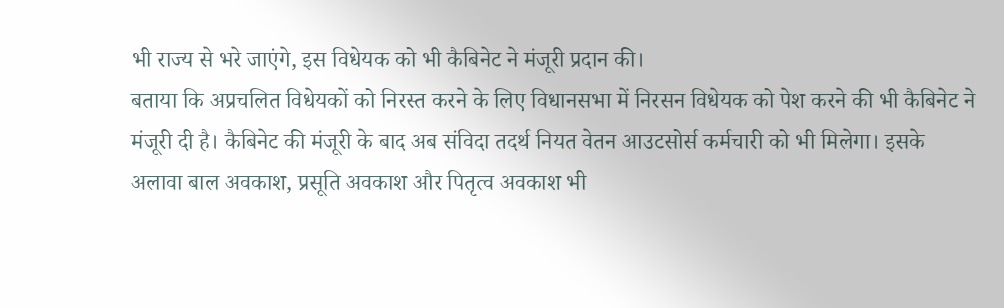भी राज्य से भरे जाएंगे, इस विधेयक को भी कैबिनेट ने मंजूरी प्रदान की।
बताया कि अप्रचलित विधेयकों को निरस्त करने के लिए विधानसभा में निरसन विधेयक को पेश करने की भी कैबिनेट ने मंजूरी दी है। कैबिनेट की मंजूरी के बाद अब संविदा तदर्थ नियत वेतन आउटसोर्स कर्मचारी को भी मिलेगा। इसके अलावा बाल अवकाश, प्रसूति अवकाश और पितृत्व अवकाश भी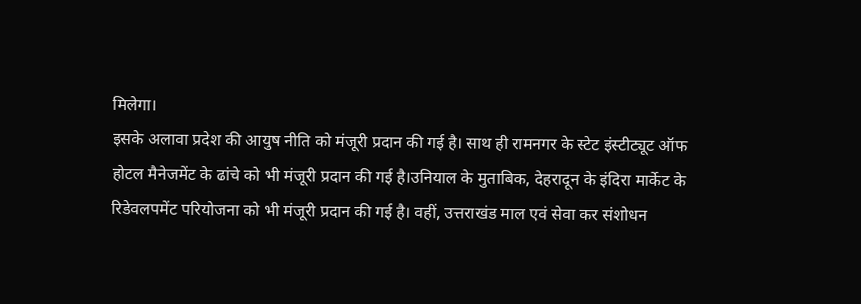मिलेगा।
इसके अलावा प्रदेश की आयुष नीति को मंजूरी प्रदान की गई है। साथ ही रामनगर के स्टेट इंस्टीट्यूट ऑफ होटल मैनेजमेंट के ढांचे को भी मंजूरी प्रदान की गई है।उनियाल के मुताबिक, देहरादून के इंदिरा मार्केट के रिडेवलपमेंट परियोजना को भी मंजूरी प्रदान की गई है। वहीं, उत्तराखंड माल एवं सेवा कर संशोधन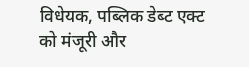विधेयक, पब्लिक डेब्ट एक्ट को मंजूरी और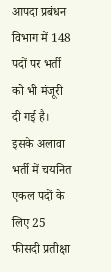आपदा प्रबंधन विभाग में 148 पदों पर भर्ती को भी मंजूरी दी गई है।
इसके अलावा भर्ती में चयनित एकल पदों के लिए 25 फीसदी प्रतीक्षा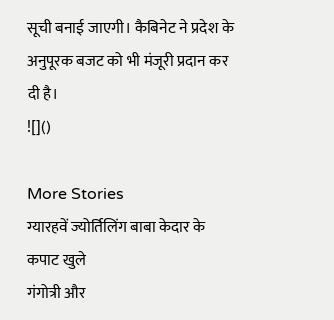सूची बनाई जाएगी। कैबिनेट ने प्रदेश के अनुपूरक बजट को भी मंजूरी प्रदान कर दी है।
![]()

More Stories
ग्यारहवें ज्योर्तिलिंग बाबा केदार के कपाट खुले
गंगोत्री और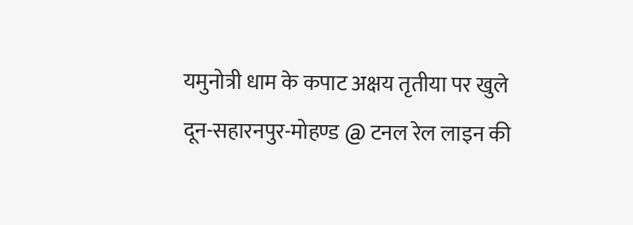यमुनोत्री धाम के कपाट अक्षय तृतीया पर खुले
दून-सहारनपुर-मोहण्ड @ टनल रेल लाइन की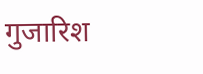गुजारिश